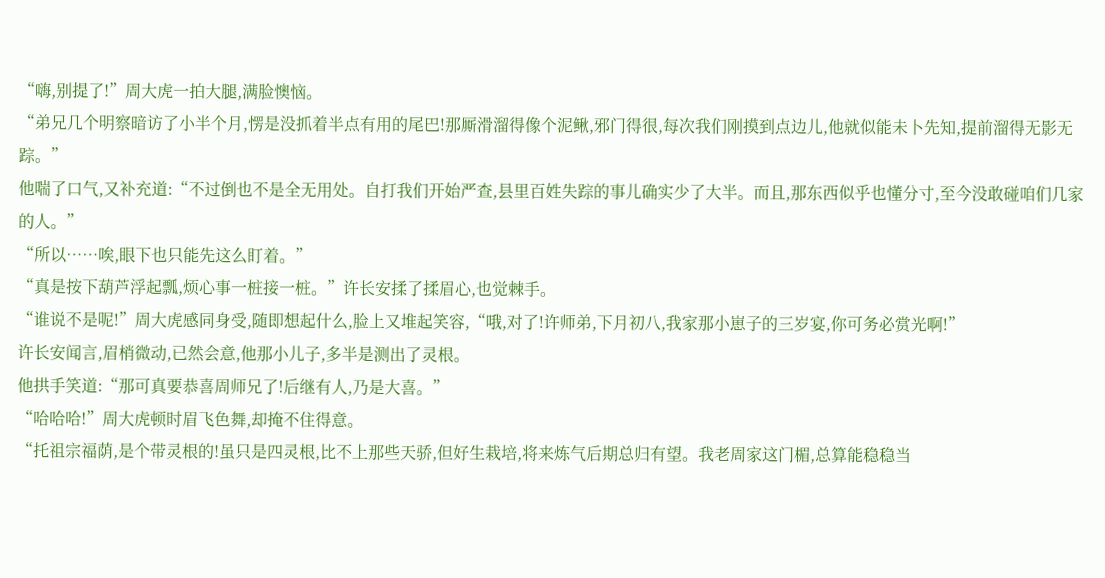“嗨,别提了!”周大虎一拍大腿,满脸懊恼。
“弟兄几个明察暗访了小半个月,愣是没抓着半点有用的尾巴!那厮滑溜得像个泥鳅,邪门得很,每次我们刚摸到点边儿,他就似能未卜先知,提前溜得无影无踪。”
他喘了口气,又补充道:“不过倒也不是全无用处。自打我们开始严查,县里百姓失踪的事儿确实少了大半。而且,那东西似乎也懂分寸,至今没敢碰咱们几家的人。”
“所以……唉,眼下也只能先这么盯着。”
“真是按下葫芦浮起瓢,烦心事一桩接一桩。”许长安揉了揉眉心,也觉棘手。
“谁说不是呢!”周大虎感同身受,随即想起什么,脸上又堆起笑容,“哦,对了!许师弟,下月初八,我家那小崽子的三岁宴,你可务必赏光啊!”
许长安闻言,眉梢微动,已然会意,他那小儿子,多半是测出了灵根。
他拱手笑道:“那可真要恭喜周师兄了!后继有人,乃是大喜。”
“哈哈哈!”周大虎顿时眉飞色舞,却掩不住得意。
“托祖宗福荫,是个带灵根的!虽只是四灵根,比不上那些天骄,但好生栽培,将来炼气后期总归有望。我老周家这门楣,总算能稳稳当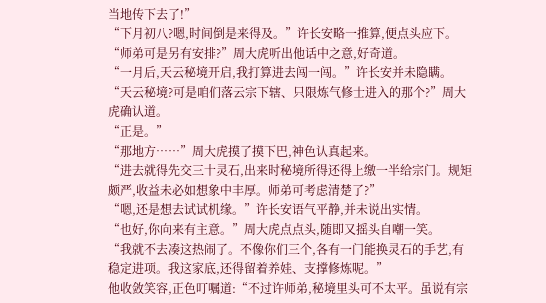当地传下去了!”
“下月初八?嗯,时间倒是来得及。”许长安略一推算,便点头应下。
“师弟可是另有安排?”周大虎听出他话中之意,好奇道。
“一月后,天云秘境开启,我打算进去闯一闯。”许长安并未隐瞒。
“天云秘境?可是咱们落云宗下辖、只限炼气修士进入的那个?”周大虎确认道。
“正是。”
“那地方……”周大虎摸了摸下巴,神色认真起来。
“进去就得先交三十灵石,出来时秘境所得还得上缴一半给宗门。规矩颇严,收益未必如想象中丰厚。师弟可考虑清楚了?”
“嗯,还是想去试试机缘。”许长安语气平静,并未说出实情。
“也好,你向来有主意。”周大虎点点头,随即又摇头自嘲一笑。
“我就不去凑这热闹了。不像你们三个,各有一门能换灵石的手艺,有稳定进项。我这家底,还得留着养娃、支撑修炼呢。”
他收敛笑容,正色叮嘱道:“不过许师弟,秘境里头可不太平。虽说有宗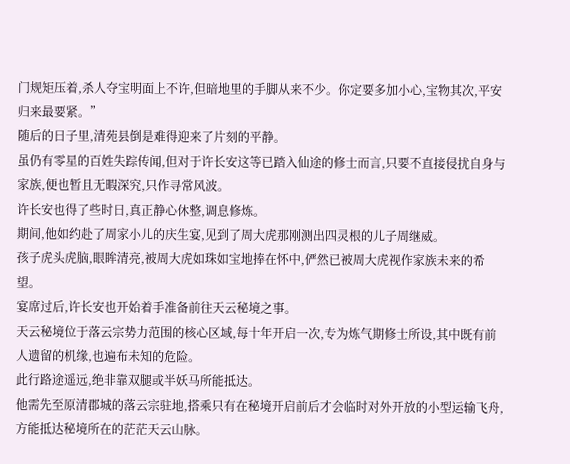门规矩压着,杀人夺宝明面上不许,但暗地里的手脚从来不少。你定要多加小心,宝物其次,平安归来最要紧。”
随后的日子里,清苑县倒是难得迎来了片刻的平静。
虽仍有零星的百姓失踪传闻,但对于许长安这等已踏入仙途的修士而言,只要不直接侵扰自身与家族,便也暂且无暇深究,只作寻常风波。
许长安也得了些时日,真正静心休整,调息修炼。
期间,他如约赴了周家小儿的庆生宴,见到了周大虎那刚测出四灵根的儿子周继威。
孩子虎头虎脑,眼眸清亮,被周大虎如珠如宝地捧在怀中,俨然已被周大虎视作家族未来的希望。
宴席过后,许长安也开始着手准备前往天云秘境之事。
天云秘境位于落云宗势力范围的核心区域,每十年开启一次,专为炼气期修士所设,其中既有前人遗留的机缘,也遍布未知的危险。
此行路途遥远,绝非靠双腿或半妖马所能抵达。
他需先至原清郡城的落云宗驻地,搭乘只有在秘境开启前后才会临时对外开放的小型运输飞舟,方能抵达秘境所在的茫茫天云山脉。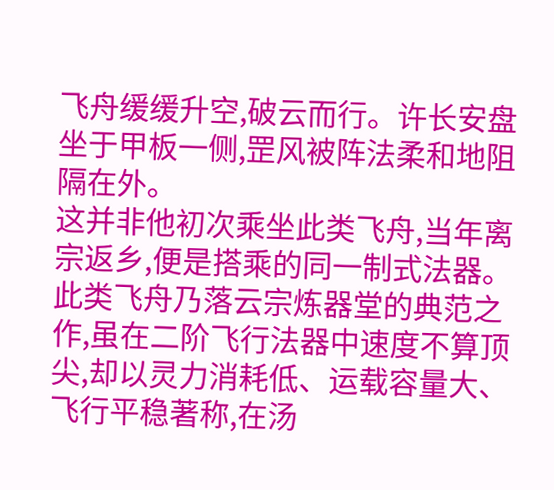飞舟缓缓升空,破云而行。许长安盘坐于甲板一侧,罡风被阵法柔和地阻隔在外。
这并非他初次乘坐此类飞舟,当年离宗返乡,便是搭乘的同一制式法器。
此类飞舟乃落云宗炼器堂的典范之作,虽在二阶飞行法器中速度不算顶尖,却以灵力消耗低、运载容量大、飞行平稳著称,在汤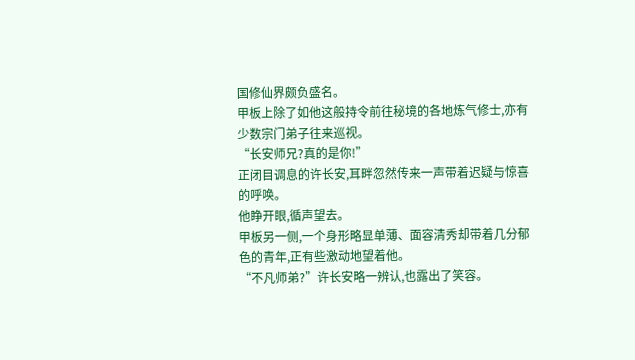国修仙界颇负盛名。
甲板上除了如他这般持令前往秘境的各地炼气修士,亦有少数宗门弟子往来巡视。
“长安师兄?真的是你!”
正闭目调息的许长安,耳畔忽然传来一声带着迟疑与惊喜的呼唤。
他睁开眼,循声望去。
甲板另一侧,一个身形略显单薄、面容清秀却带着几分郁色的青年,正有些激动地望着他。
“不凡师弟?”许长安略一辨认,也露出了笑容。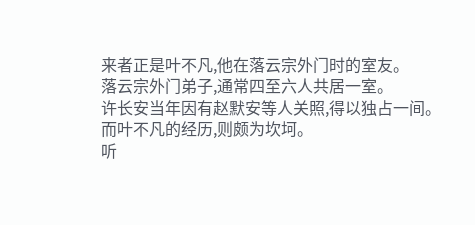来者正是叶不凡,他在落云宗外门时的室友。
落云宗外门弟子,通常四至六人共居一室。
许长安当年因有赵默安等人关照,得以独占一间。
而叶不凡的经历,则颇为坎坷。
听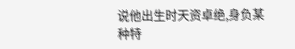说他出生时天资卓绝,身负某种特